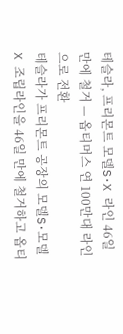테슬라, 프리몬트 모델S·X 라인 46일 만에 철거 — 옵티머스 연 100만대 라인으로 전환
테슬라가 프리몬트 공장의 모델S·모델X 조립라인을 46일 만에 철거하고 옵티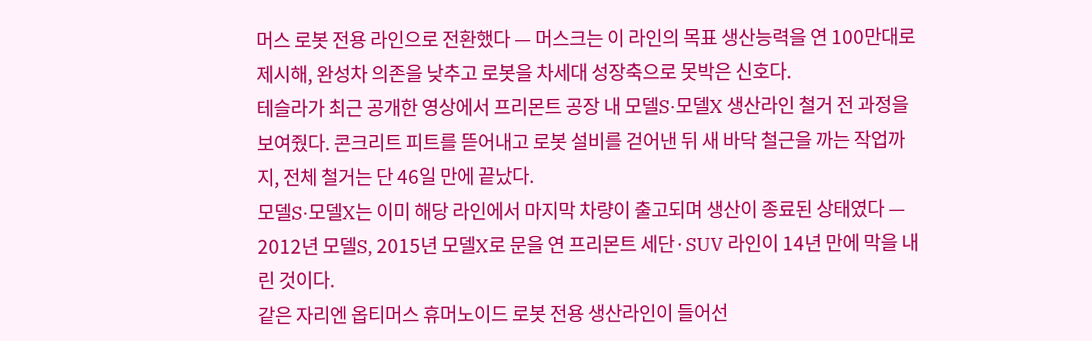머스 로봇 전용 라인으로 전환했다 — 머스크는 이 라인의 목표 생산능력을 연 100만대로 제시해, 완성차 의존을 낮추고 로봇을 차세대 성장축으로 못박은 신호다.
테슬라가 최근 공개한 영상에서 프리몬트 공장 내 모델S·모델X 생산라인 철거 전 과정을 보여줬다. 콘크리트 피트를 뜯어내고 로봇 설비를 걷어낸 뒤 새 바닥 철근을 까는 작업까지, 전체 철거는 단 46일 만에 끝났다.
모델S·모델X는 이미 해당 라인에서 마지막 차량이 출고되며 생산이 종료된 상태였다 — 2012년 모델S, 2015년 모델X로 문을 연 프리몬트 세단·SUV 라인이 14년 만에 막을 내린 것이다.
같은 자리엔 옵티머스 휴머노이드 로봇 전용 생산라인이 들어선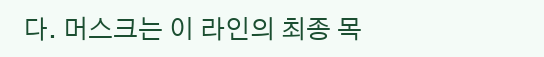다. 머스크는 이 라인의 최종 목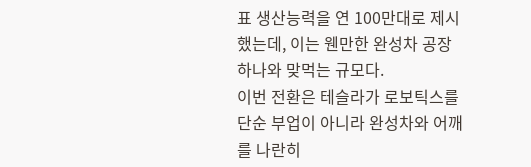표 생산능력을 연 100만대로 제시했는데, 이는 웬만한 완성차 공장 하나와 맞먹는 규모다.
이번 전환은 테슬라가 로보틱스를 단순 부업이 아니라 완성차와 어깨를 나란히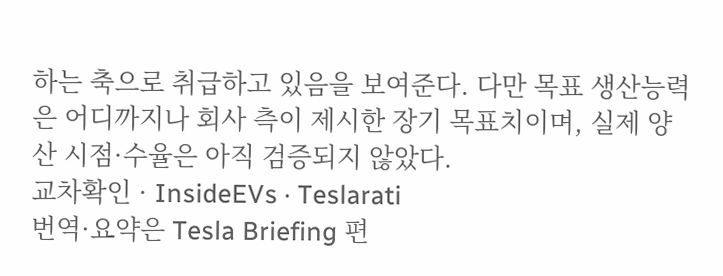하는 축으로 취급하고 있음을 보여준다. 다만 목표 생산능력은 어디까지나 회사 측이 제시한 장기 목표치이며, 실제 양산 시점·수율은 아직 검증되지 않았다.
교차확인 · InsideEVs · Teslarati
번역·요약은 Tesla Briefing 편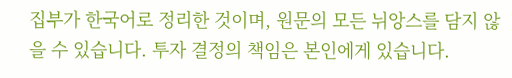집부가 한국어로 정리한 것이며, 원문의 모든 뉘앙스를 담지 않을 수 있습니다. 투자 결정의 책임은 본인에게 있습니다.